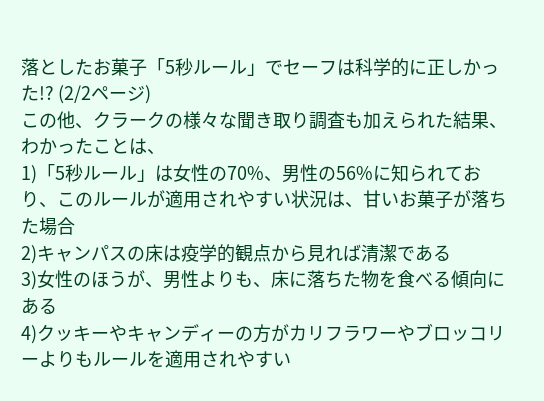落としたお菓子「5秒ルール」でセーフは科学的に正しかった!? (2/2ページ)
この他、クラークの様々な聞き取り調査も加えられた結果、わかったことは、
1)「5秒ルール」は女性の70%、男性の56%に知られており、このルールが適用されやすい状況は、甘いお菓子が落ちた場合
2)キャンパスの床は疫学的観点から見れば清潔である
3)女性のほうが、男性よりも、床に落ちた物を食べる傾向にある
4)クッキーやキャンディーの方がカリフラワーやブロッコリーよりもルールを適用されやすい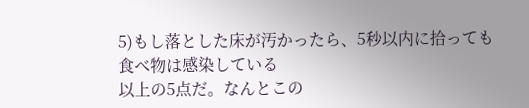5)もし落とした床が汚かったら、5秒以内に拾っても食べ物は感染している
以上の5点だ。なんとこの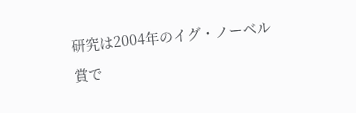研究は2004年のイグ・ノーベル賞で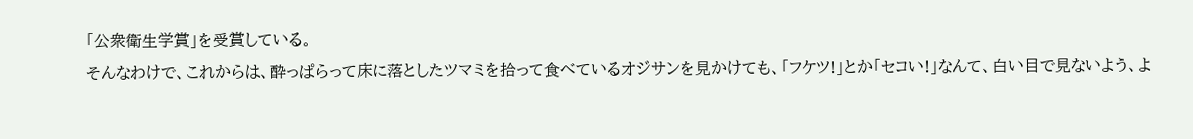「公衆衛生学賞」を受賞している。
そんなわけで、これからは、酔っぱらって床に落としたツマミを拾って食べているオジサンを見かけても、「フケツ!」とか「セコい!」なんて、白い目で見ないよう、よ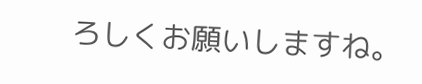ろしくお願いしますね。